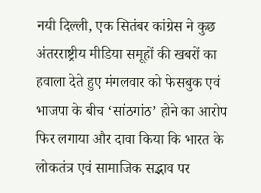नयी दिल्ली, एक सितंबर कांग्रेस ने कुछ अंतरराष्ट्रीय मीडिया समूहों की खबरों का हवाला देते हुए मंगलवार को फेसबुक एवं भाजपा के बीच ‘सांठगांठ’ होने का आरोप फिर लगाया और दावा किया कि भारत के लोकतंत्र एवं सामाजिक सद्भाव पर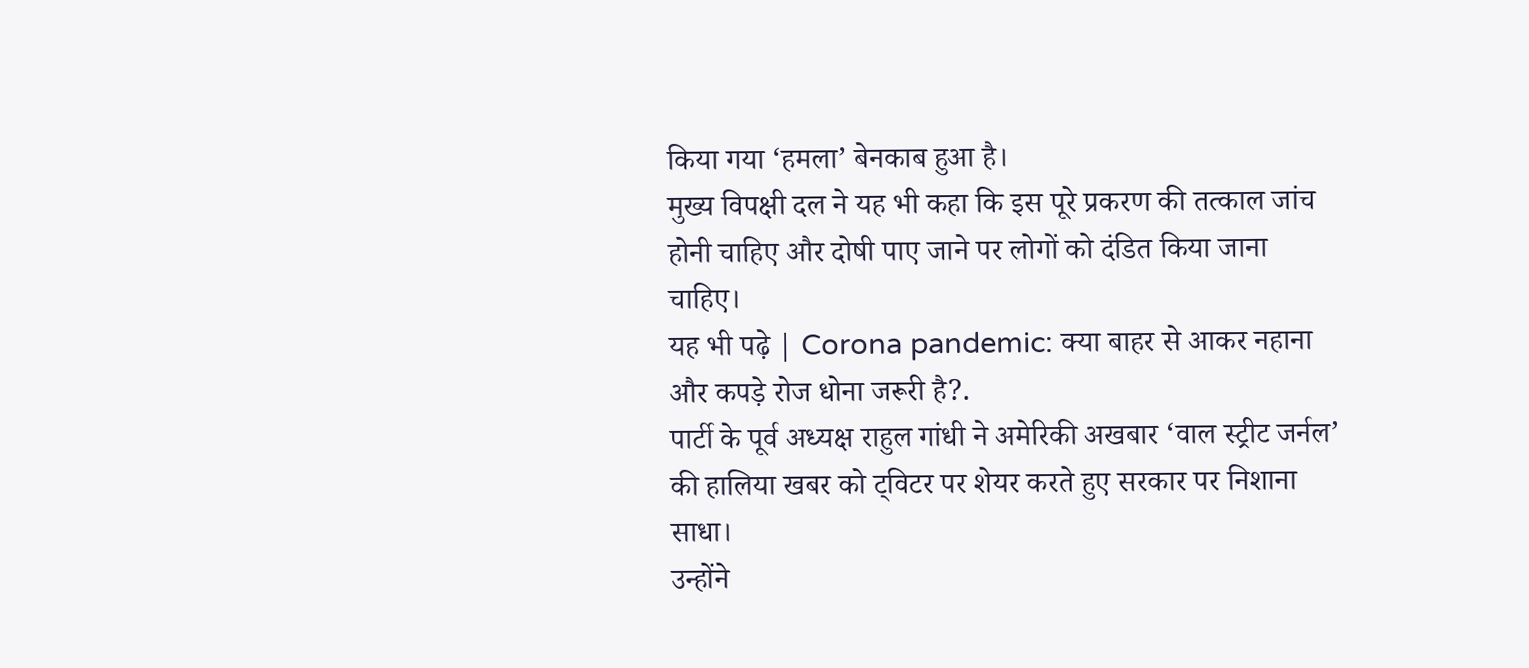किया गया ‘हमला’ बेनकाब हुआ है।
मुख्य विपक्षी दल ने यह भी कहा कि इस पूरे प्रकरण की तत्काल जांच होनी चाहिए और दोषी पाए जाने पर लोगों को दंडित किया जाना चाहिए।
यह भी पढ़े | Corona pandemic: क्या बाहर से आकर नहाना और कपड़े रोज धोना जरूरी है?.
पार्टी के पूर्व अध्यक्ष राहुल गांधी ने अमेरिकी अखबार ‘वाल स्ट्रीट जर्नल’ की हालिया खबर को ट्विटर पर शेयर करते हुए सरकार पर निशाना साधा।
उन्होंने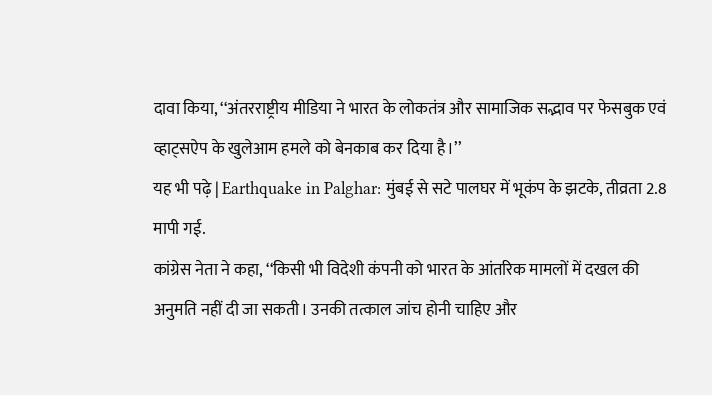दावा किया, ‘‘अंतरराष्ट्रीय मीडिया ने भारत के लोकतंत्र और सामाजिक सद्भाव पर फेसबुक एवं व्हाट्सऐप के खुलेआम हमले को बेनकाब कर दिया है।’’
यह भी पढ़े | Earthquake in Palghar: मुंबई से सटे पालघर में भूकंप के झटके, तीव्रता 2.8 मापी गई.
कांग्रेस नेता ने कहा, ‘‘किसी भी विदेशी कंपनी को भारत के आंतरिक मामलों में दखल की अनुमति नहीं दी जा सकती। उनकी तत्काल जांच होनी चाहिए और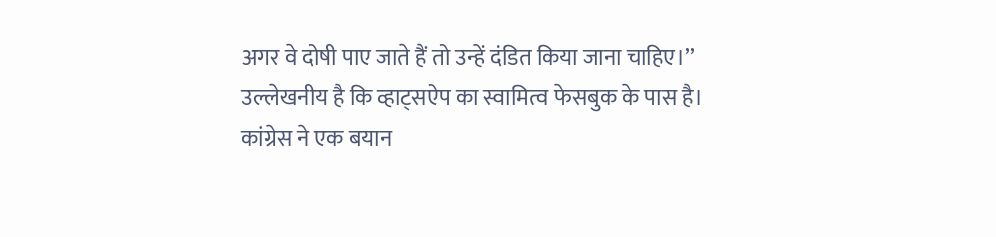अगर वे दोषी पाए जाते हैं तो उन्हें दंडित किया जाना चाहिए।’’
उल्लेखनीय है कि व्हाट्सऐप का स्वामित्व फेसबुक के पास है।
कांग्रेस ने एक बयान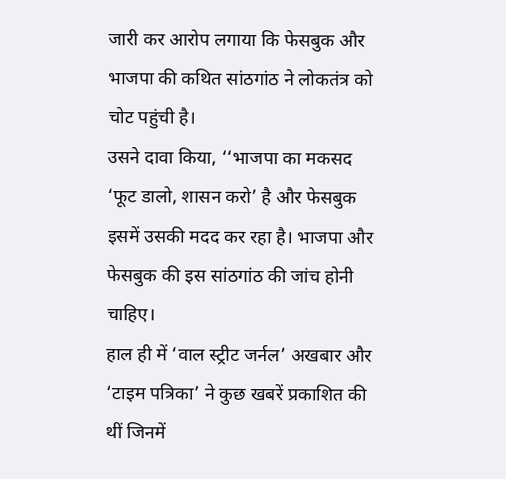जारी कर आरोप लगाया कि फेसबुक और भाजपा की कथित सांठगांठ ने लोकतंत्र को चोट पहुंची है।
उसने दावा किया, ‘‘भाजपा का मकसद ‘फूट डालो, शासन करो’ है और फेसबुक इसमें उसकी मदद कर रहा है। भाजपा और फेसबुक की इस सांठगांठ की जांच होनी चाहिए।
हाल ही में ‘वाल स्ट्रीट जर्नल’ अखबार और ‘टाइम पत्रिका’ ने कुछ खबरें प्रकाशित की थीं जिनमें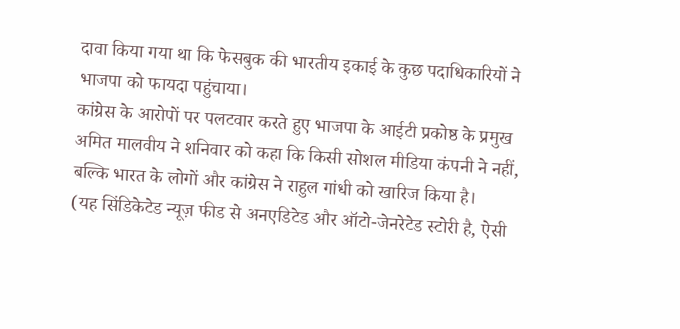दावा किया गया था कि फेसबुक की भारतीय इकाई के कुछ पदाधिकारियों ने भाजपा को फायदा पहुंचाया।
कांग्रेस के आरोपों पर पलटवार करते हुए भाजपा के आईटी प्रकोष्ठ के प्रमुख अमित मालवीय ने शनिवार को कहा कि किसी सोशल मीडिया कंपनी ने नहीं, बल्कि भारत के लोगों और कांग्रेस ने राहुल गांधी को खारिज किया है।
(यह सिंडिकेटेड न्यूज़ फीड से अनएडिटेड और ऑटो-जेनरेटेड स्टोरी है, ऐसी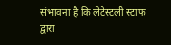संभावना है कि लेटेस्टली स्टाफ द्वारा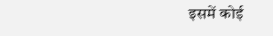इसमें कोई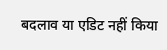बदलाव या एडिट नहीं किया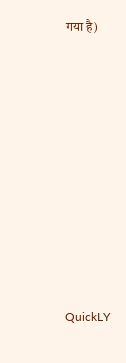गया है)











QuickLY